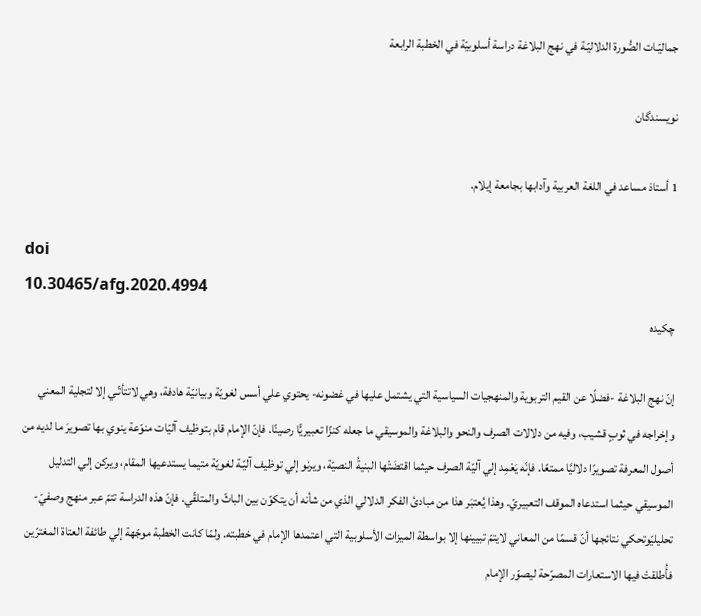جماليّـات الصُّورة الدلاليّـة في نهج البلاغة دراسة أسلوبيّة في الخطبة الرابعة

نویسندگان

1 أستاذ مساعد في اللغة العربية وآدابها بجامعة إيلام.

doi
10.30465/afg.2020.4994
چکیده

إنّ نهج البلاغة -فضلًا عن القيم التربوية والمنهجيات السياسية التي يشتمل عليها في غضونه- يحتوي علي أسس لغويّة وبيانيّة هادفة، وهي لاتتأتّـي إلا لتجلية المعني وإخراجه في ثوبٍ قشيب، وفيه من دلالات الصرف والنحو والبلاغة والموسيقي ما جعله کنزًا تعبيريًّا رصينًا. فإنّ الإمام قام بتوظيف آليّات منوّعة ينوي بها تصويرَ ما لديه من أصول المعرفة تصويرًا دلاليَّا ممتعًا. فإنّه يَعْمِد إلي آليّة الصرف حيثما اقتضَتْها البنيةُ النصيّة، ويرنو إلي توظيف آليّـة لغويّة متيما يستدعيها المقام، ويرکن إلي التدليل الموسيقي حيثما استدعاه الموقف التعبيريّ. وهذا يُعتبَر هذا من مبادئ الفکر الدلالي الذي من شأنه أن يتکوّن بين الباثّ والمتلقّي. فإنّ هذه الدراسة تتمّ عبر منهج وصفيّ-تحليليّوتحکي نتائجها أنّ قسمًا من المعاني لايتمّ تبيينها إلا بواسطة الميزات الأسلوبية التي اعتمدها الإمام في خطبته. ولمّا کانت الخطبة موجّهة إلي طائفة العتاة المغترّين فأُطلقتْ فيها الاستعارات المصرّحة ليصوّر الإمام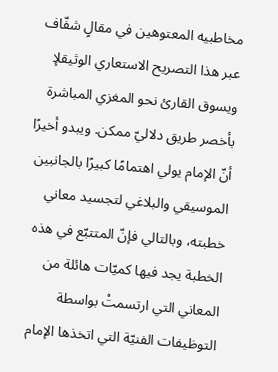مخاطبيه المعتوهين في مقالٍ شفّاف عبر هذا التصريح الاستعاري الوثيقلإ ويسوق القارئ نحو المغزي المباشرة بأخصر طريق دلاليّ ممکن. ويبدو أخيرًا أنّ الإمام يولي اهتمامًا کبيرًا بالجانبين الموسيقي والبلاغي لتجسيد معاني خطبته، وبالتالي فإنّ المتتبّع في هذه الخطبة يجد فيها کميّات هائلة من المعاني التي ارتسمتْ بواسطة التوظيفات الفنيّة التي اتخذها الإمام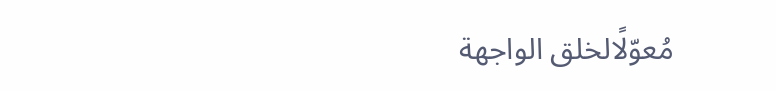مُعوّلًالخلق الواجهة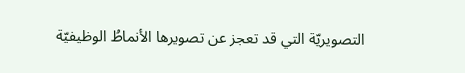التصويريّة التي قد تعجز عن تصويرها الأنماطُ الوظيفيّة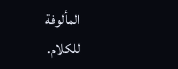المألوفة للکلام.